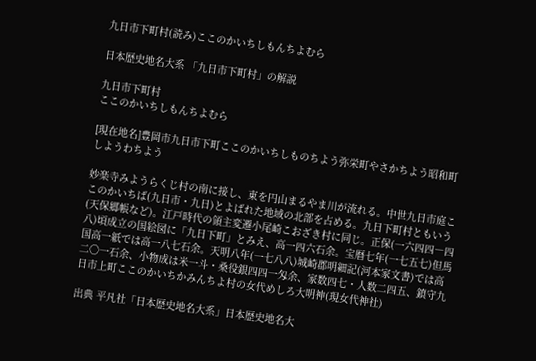九日市下町村(読み)ここのかいちしもんちよむら

日本歴史地名大系 「九日市下町村」の解説

九日市下町村
ここのかいちしもんちよむら

[現在地名]豊岡市九日市下町ここのかいちしものちよう弥栄町やさかちよう昭和町しようわちよう

妙楽寺みようらくじ村の南に接し、東を円山まるやま川が流れる。中世九日市庭ここのかいちば(九日市・九日)とよばれた地域の北部を占める。九日下町村ともいう(天保郷帳など)。江戸時代の領主変遷小尾崎こおざき村に同じ。正保(一六四四―四八)頃成立の国絵図に「九日下町」とみえ、高一四六石余。宝暦七年(一七五七)但馬国高一紙では高一八七石余。天明八年(一七八八)城崎郡明細記(河本家文書)では高二〇一石余、小物成は米一斗・桑役銀四四一匁余、家数四七・人数二四五、鎮守九日市上町ここのかいちかみんちよ村の女代めしろ大明神(現女代神社)

出典 平凡社「日本歴史地名大系」日本歴史地名大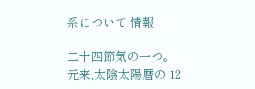系について 情報

二十四節気の一つ。元来,太陰太陽暦の 12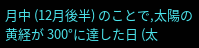月中 (12月後半) のことで,太陽の黄経が 300°に達した日 (太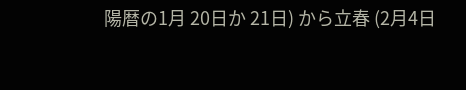陽暦の1月 20日か 21日) から立春 (2月4日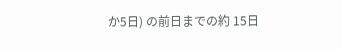か5日) の前日までの約 15日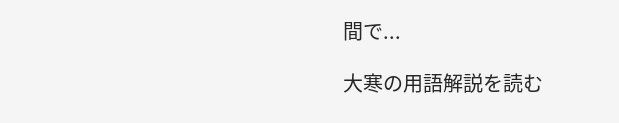間で...

大寒の用語解説を読む